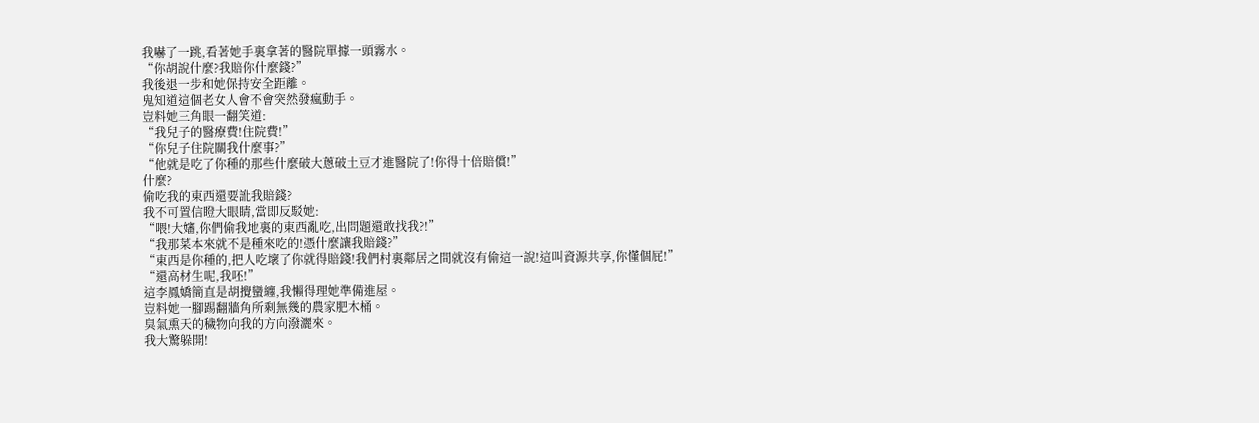我嚇了一跳,看著她手裏拿著的醫院單據一頭霧水。
“你胡說什麼?我賠你什麼錢?”
我後退一步和她保持安全距離。
鬼知道這個老女人會不會突然發瘋動手。
豈料她三角眼一翻笑道:
“我兒子的醫療費!住院費!”
“你兒子住院關我什麼事?”
“他就是吃了你種的那些什麼破大蔥破土豆才進醫院了!你得十倍賠償!”
什麼?
偷吃我的東西還要訛我賠錢?
我不可置信瞪大眼睛,當即反駁她:
“喂!大嬸,你們偷我地裏的東西亂吃,出問題還敢找我?!”
“我那菜本來就不是種來吃的!憑什麼讓我賠錢?”
“東西是你種的,把人吃壞了你就得賠錢!我們村裏鄰居之間就沒有偷這一說!這叫資源共享,你懂個屁!”
“還高材生呢,我呸!”
這李鳳嬌簡直是胡攪蠻纏,我懶得理她準備進屋。
豈料她一腳踢翻牆角所剩無幾的農家肥木桶。
臭氣熏天的穢物向我的方向潑灑來。
我大驚躲開!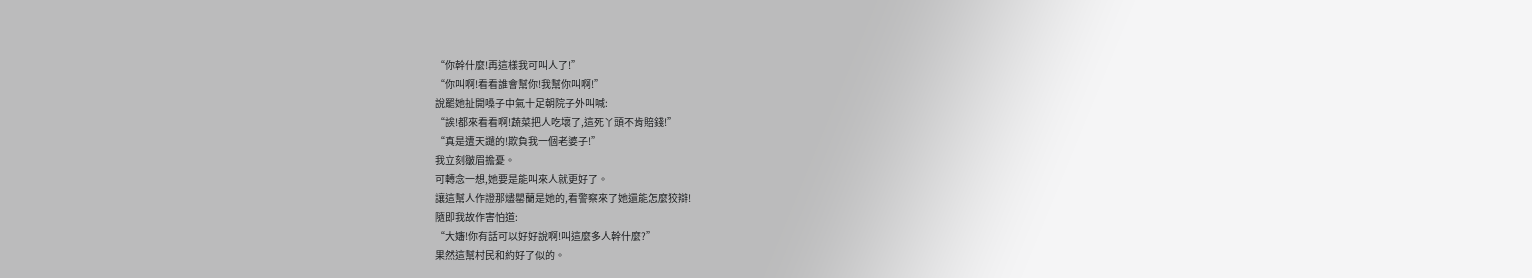“你幹什麼!再這樣我可叫人了!”
“你叫啊!看看誰會幫你!我幫你叫啊!”
說罷她扯開嗓子中氣十足朝院子外叫喊:
“誒!都來看看啊!蔬菜把人吃壞了,這死丫頭不肯賠錢!”
“真是遭天譴的!欺負我一個老婆子!”
我立刻皺眉擔憂。
可轉念一想,她要是能叫來人就更好了。
讓這幫人作證那燼罌蘭是她的,看警察來了她還能怎麼狡辯!
隨即我故作害怕道:
“大嬸!你有話可以好好說啊!叫這麼多人幹什麼?”
果然這幫村民和約好了似的。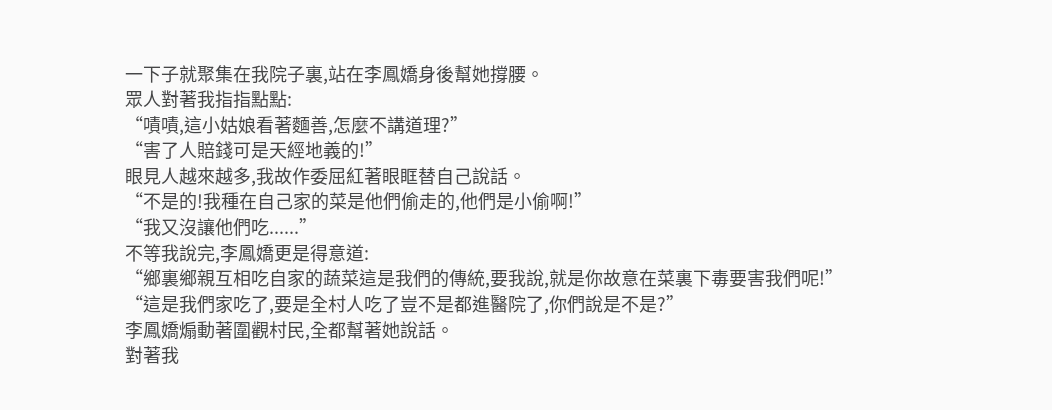一下子就聚集在我院子裏,站在李鳳嬌身後幫她撐腰。
眾人對著我指指點點:
“嘖嘖,這小姑娘看著麵善,怎麼不講道理?”
“害了人賠錢可是天經地義的!”
眼見人越來越多,我故作委屈紅著眼眶替自己說話。
“不是的!我種在自己家的菜是他們偷走的,他們是小偷啊!”
“我又沒讓他們吃......”
不等我說完,李鳳嬌更是得意道:
“鄉裏鄉親互相吃自家的蔬菜這是我們的傳統,要我說,就是你故意在菜裏下毒要害我們呢!”
“這是我們家吃了,要是全村人吃了豈不是都進醫院了,你們說是不是?”
李鳳嬌煽動著圍觀村民,全都幫著她說話。
對著我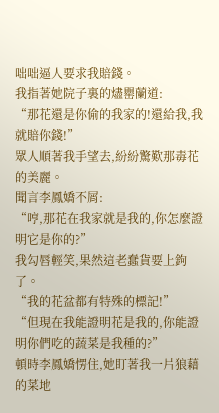咄咄逼人要求我賠錢。
我指著她院子裏的燼罌蘭道:
“那花還是你偷的我家的!還給我,我就賠你錢!”
眾人順著我手望去,紛紛驚歎那毒花的美麗。
聞言李鳳嬌不屑:
“哼,那花在我家就是我的,你怎麼證明它是你的?”
我勾唇輕笑,果然這老蠢貨要上鉤了。
“我的花盆都有特殊的標記!”
“但現在我能證明花是我的,你能證明你們吃的蔬菜是我種的?”
頓時李鳳嬌愣住,她盯著我一片狼藉的菜地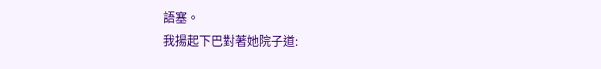語塞。
我揚起下巴對著她院子道: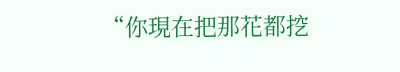“你現在把那花都挖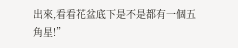出來,看看花盆底下是不是都有一個五角星!”